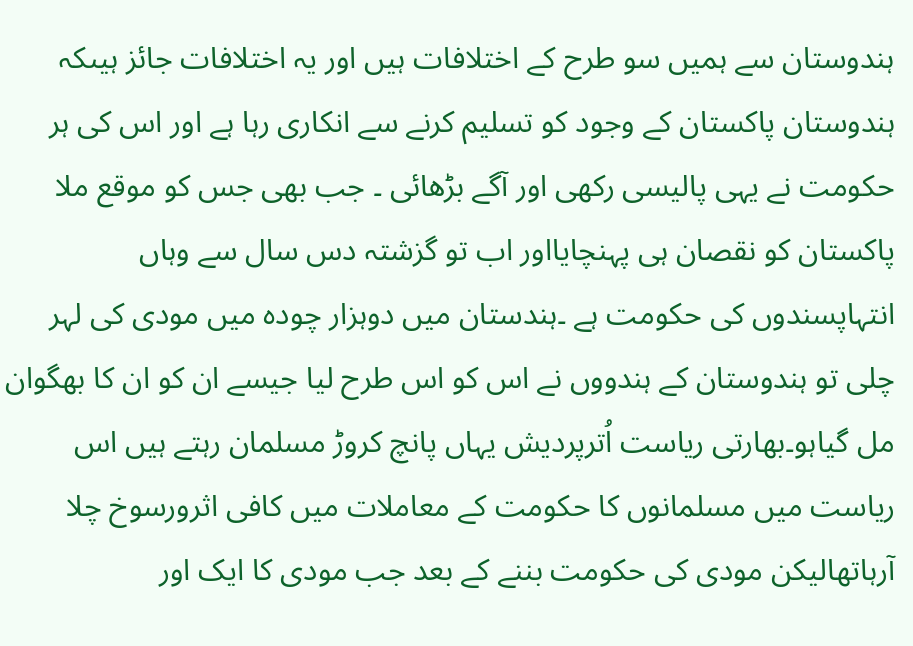ہندوستان سے ہمیں سو طرح کے اختلافات ہیں اور یہ اختلافات جائز ہیںکہ ہندوستان پاکستان کے وجود کو تسلیم کرنے سے انکاری رہا ہے اور اس کی ہر حکومت نے یہی پالیسی رکھی اور آگے بڑھائی ۔ جب بھی جس کو موقع ملا پاکستان کو نقصان ہی پہنچایااور اب تو گزشتہ دس سال سے وہاں انتہاپسندوں کی حکومت ہے ۔ہندستان میں دوہزار چودہ میں مودی کی لہر چلی تو ہندوستان کے ہندووں نے اس کو اس طرح لیا جیسے ان کو ان کا بھگوان مل گیاہو۔بھارتی ریاست اُترپردیش یہاں پانچ کروڑ مسلمان رہتے ہیں اس ریاست میں مسلمانوں کا حکومت کے معاملات میں کافی اثرورسوخ چلا آرہاتھالیکن مودی کی حکومت بننے کے بعد جب مودی کا ایک اور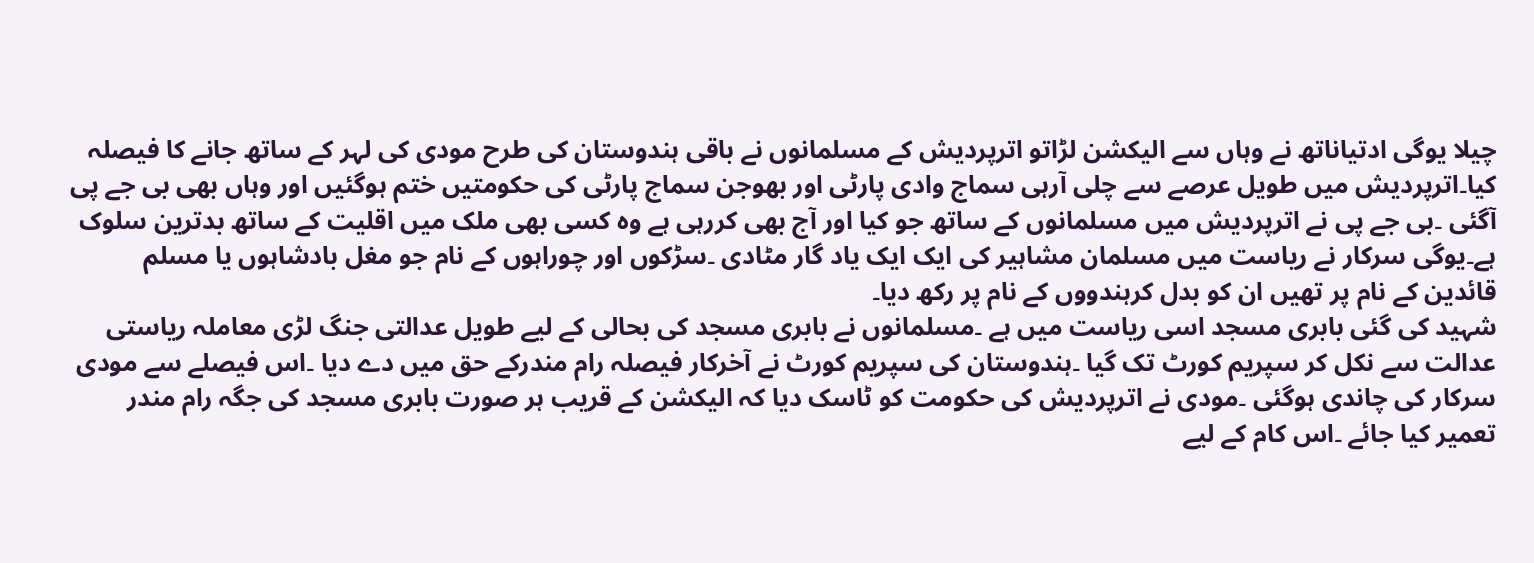چیلا یوگی ادتیاناتھ نے وہاں سے الیکشن لڑاتو اترپردیش کے مسلمانوں نے باقی ہندوستان کی طرح مودی کی لہر کے ساتھ جانے کا فیصلہ کیا۔اترپردیش میں طویل عرصے سے چلی آرہی سماج وادی پارٹی اور بھوجن سماج پارٹی کی حکومتیں ختم ہوگئیں اور وہاں بھی بی جے پی آگئی ۔بی جے پی نے اترپردیش میں مسلمانوں کے ساتھ جو کیا اور آج بھی کررہی ہے وہ کسی بھی ملک میں اقلیت کے ساتھ بدترین سلوک ہے۔یوگی سرکار نے ریاست میں مسلمان مشاہیر کی ایک ایک یاد گار مٹادی ۔سڑکوں اور چوراہوں کے نام جو مغل بادشاہوں یا مسلم قائدین کے نام پر تھیں ان کو بدل کرہندووں کے نام پر رکھ دیا۔
شہید کی گئی بابری مسجد اسی ریاست میں ہے ۔مسلمانوں نے بابری مسجد کی بحالی کے لیے طویل عدالتی جنگ لڑی معاملہ ریاستی عدالت سے نکل کر سپریم کورٹ تک گیا ۔ہندوستان کی سپریم کورٹ نے آخرکار فیصلہ رام مندرکے حق میں دے دیا ۔اس فیصلے سے مودی سرکار کی چاندی ہوگئی ۔مودی نے اترپردیش کی حکومت کو ٹاسک دیا کہ الیکشن کے قریب ہر صورت بابری مسجد کی جگہ رام مندر تعمیر کیا جائے ۔اس کام کے لیے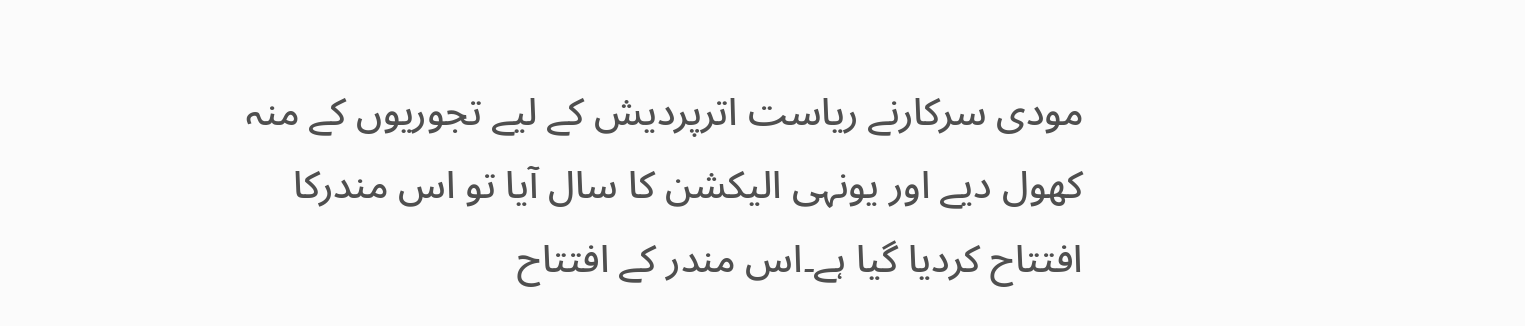مودی سرکارنے ریاست اترپردیش کے لیے تجوریوں کے منہ کھول دیے اور یونہی الیکشن کا سال آیا تو اس مندرکا افتتاح کردیا گیا ہے۔اس مندر کے افتتاح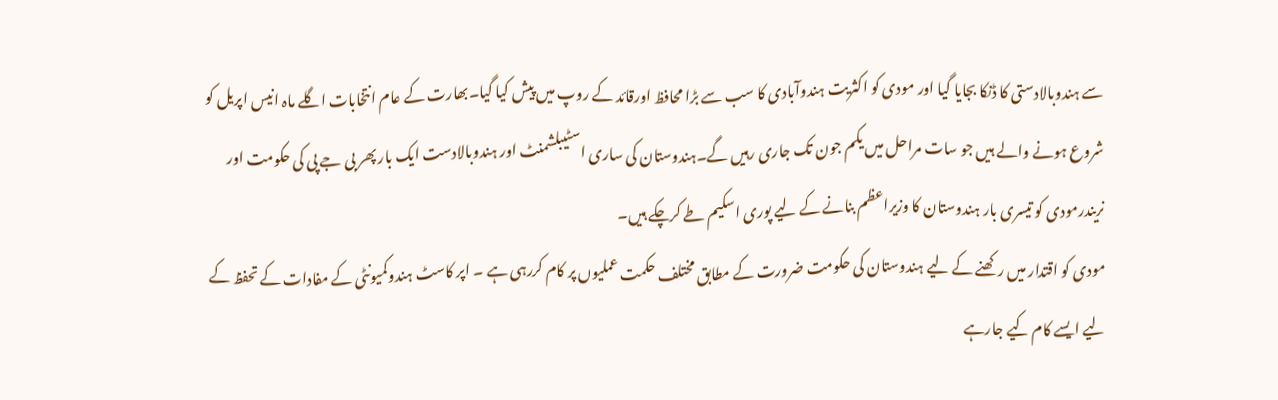سے ہندوبالادستی کا ڈنکا بجایا گیا اور مودی کو اکثریت ہندوآبادی کا سب سے بڑا محافظ اورقائد کے روپ میں پیش کیا گیا۔بھارت کے عام انتخابات اگلے ماہ انیس اپریل کو شروع ہونے والے ہیں جو سات مراحل میں یکم جون تک جاری رہیں گے۔ہندوستان کی ساری اسٹیبلشمنٹ اور ہندوبالادست ایک بار پھر بی جے پی کی حکومت اور نریندرمودی کو تیسری بار ہندوستان کا وزیراعظم بنانے کے لیے پوری اسکیم طے کرچکے ہیں۔
مودی کو اقتدار میں رکھنے کے لیے ہندوستان کی حکومت ضرورت کے مطابق مختلف حکمت عملیوں پر کام کررہی ہے ۔ اپر کاسٹ ہندوکمیونٹی کے مفادات کے تحفظ کے لیے ایسے کام کیے جارہے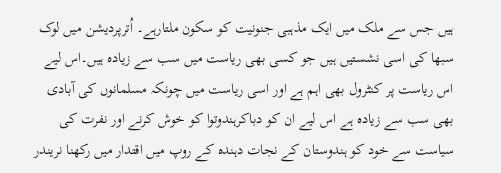ہیں جس سے ملک میں ایک مذہبی جنونیت کو سکون ملتارہے۔ اُترپردیشن میں لوک سبھا کی اسی نشستیں ہیں جو کسی بھی ریاست میں سب سے زیادہ ہیں۔اس لیے اس ریاست پر کنٹرول بھی اہم ہے اور اسی ریاست میں چونکہ مسلمانوں کی آبادی بھی سب سے زیادہ ہے اس لیے ان کو دباکرہندوتوا کو خوش کرنے اور نفرت کی سیاست سے خود کو ہندوستان کے نجات دہندہ کے روپ میں اقتدار میں رکھنا نریندر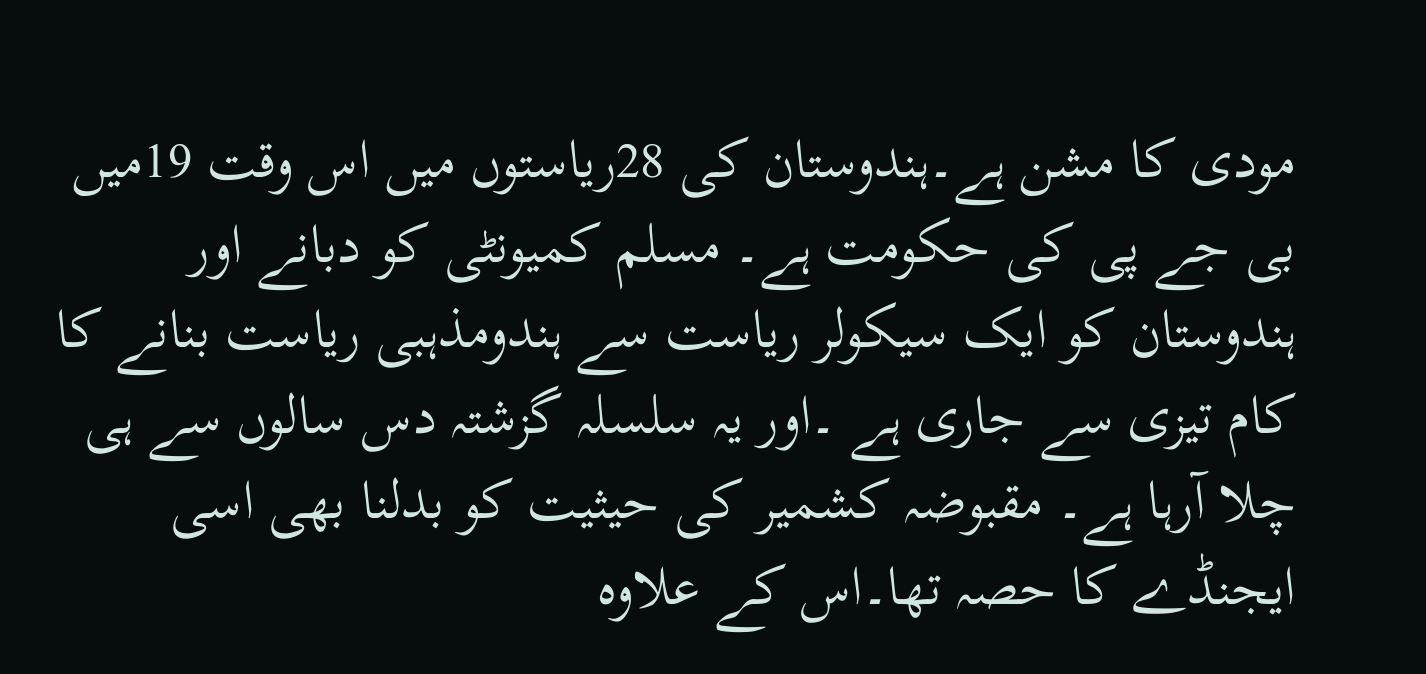مودی کا مشن ہے۔ہندوستان کی 28ریاستوں میں اس وقت 19میں بی جے پی کی حکومت ہے۔ مسلم کمیونٹی کو دبانے اور ہندوستان کو ایک سیکولر ریاست سے ہندومذہبی ریاست بنانے کا کام تیزی سے جاری ہے ۔اور یہ سلسلہ گزشتہ دس سالوں سے ہی چلا آرہا ہے۔ مقبوضہ کشمیر کی حیثیت کو بدلنا بھی اسی ایجنڈے کا حصہ تھا۔اس کے علاوہ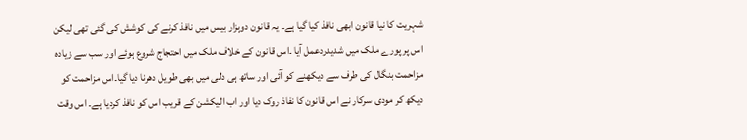شہریت کا نیا قانون ابھی نافذ کیا گیا ہے۔ یہ قانون دوہزار بیس میں نافذ کرنے کی کوشش کی گئی تھی لیکن اس پر پورے ملک میں شدیدردعمل آیا ۔اس قانون کے خلاف ملک میں احتجاج شروع ہوئے اور سب سے زیادہ مزاحمت بنگال کی طرف سے دیکھنے کو آئی اور ساتھ ہی دلی میں بھی طویل دھرنا دیا گیا۔اس مزاحمت کو دیکھ کر مودی سرکار نے اس قانون کا نفاذ روک دیا اور اب الیکشن کے قریب اس کو نافذ کردیا ہے۔ اس وقت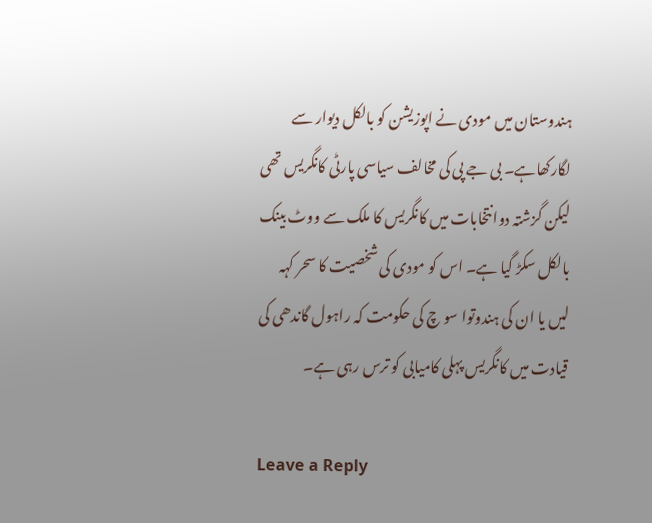ہندوستان میں مودی نے اپوزیشن کو بالکل دیوار سے لگارکھاہے۔ بی جے پی کی مخالف سیاسی پارٹی کانگریس تھی لیکن گزشتہ دوانتخابات میں کانگریس کا ملک سے ووٹ بینک بالکل سکڑ گیا ہے۔ اس کو مودی کی شخصیت کا سحر کہہ لیں یا ان کی ہندوتوا سو چ کی حکومت کہ راہول گاندھی کی قیادت میں کانگریس پہلی کامیابی کو ترس رہی ہے۔

Leave a Reply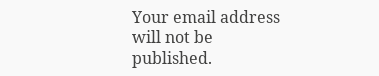Your email address will not be published.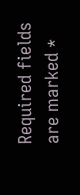Required fields are marked *